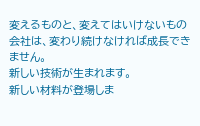変えるものと、変えてはいけないもの
会社は、変わり続けなければ成長できません。
新しい技術が生まれます。
新しい材料が登場しま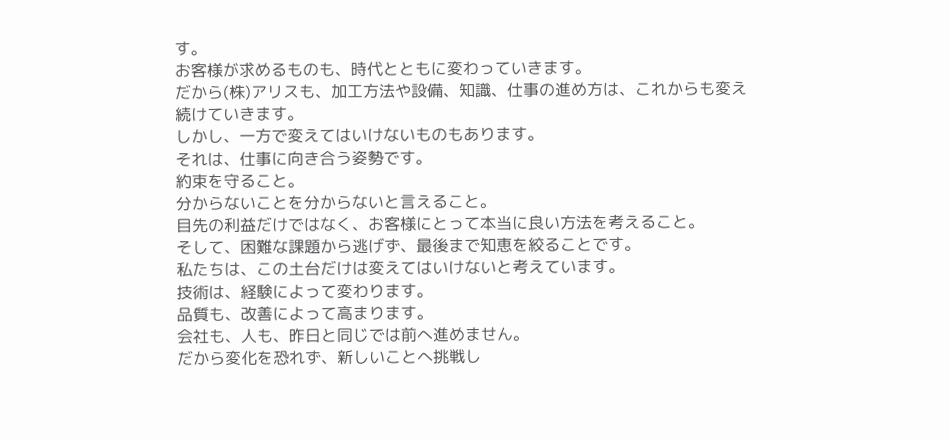す。
お客様が求めるものも、時代とともに変わっていきます。
だから(株)アリスも、加工方法や設備、知識、仕事の進め方は、これからも変え続けていきます。
しかし、一方で変えてはいけないものもあります。
それは、仕事に向き合う姿勢です。
約束を守ること。
分からないことを分からないと言えること。
目先の利益だけではなく、お客様にとって本当に良い方法を考えること。
そして、困難な課題から逃げず、最後まで知恵を絞ることです。
私たちは、この土台だけは変えてはいけないと考えています。
技術は、経験によって変わります。
品質も、改善によって高まります。
会社も、人も、昨日と同じでは前へ進めません。
だから変化を恐れず、新しいことへ挑戦し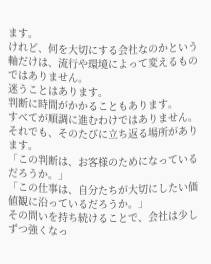ます。
けれど、何を大切にする会社なのかという軸だけは、流行や環境によって変えるものではありません。
迷うことはあります。
判断に時間がかかることもあります。
すべてが順調に進むわけではありません。
それでも、そのたびに立ち返る場所があります。
「この判断は、お客様のためになっているだろうか。」
「この仕事は、自分たちが大切にしたい価値観に沿っているだろうか。」
その問いを持ち続けることで、会社は少しずつ強くなっ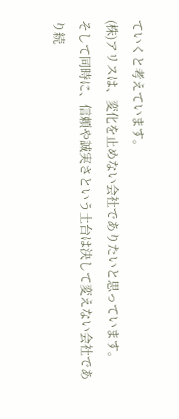ていくと考えています。
(株)アリスは、変化を止めない会社でありたいと思っています。
そして同時に、信頼や誠実さという土台は決して変えない会社であり続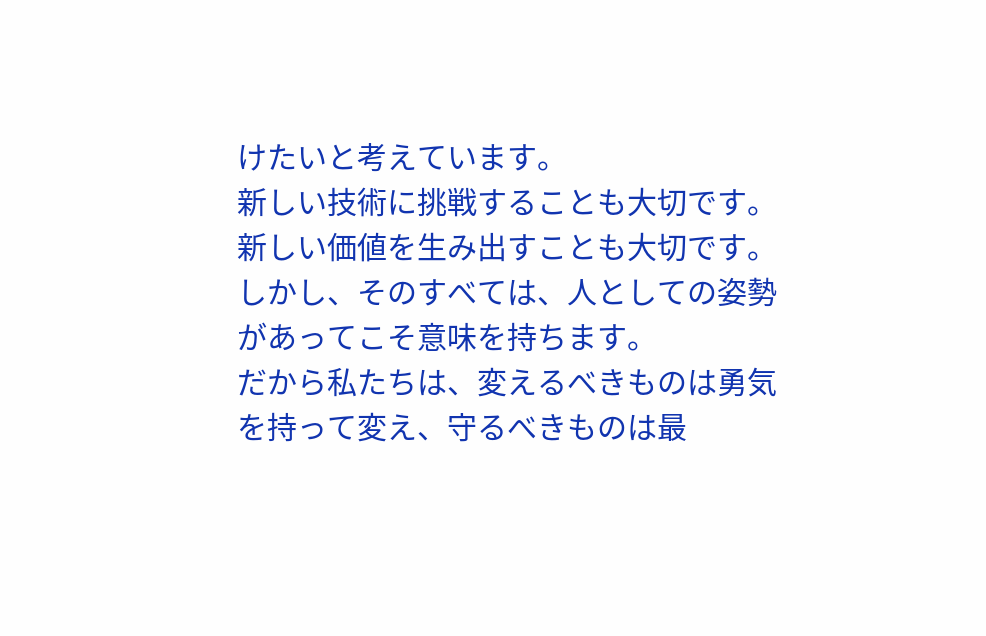けたいと考えています。
新しい技術に挑戦することも大切です。
新しい価値を生み出すことも大切です。
しかし、そのすべては、人としての姿勢があってこそ意味を持ちます。
だから私たちは、変えるべきものは勇気を持って変え、守るべきものは最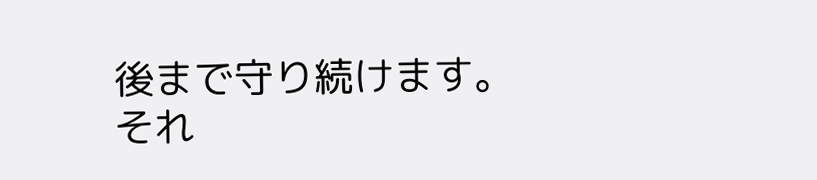後まで守り続けます。
それ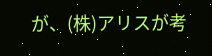が、(株)アリスが考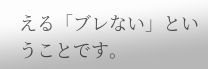える「ブレない」ということです。